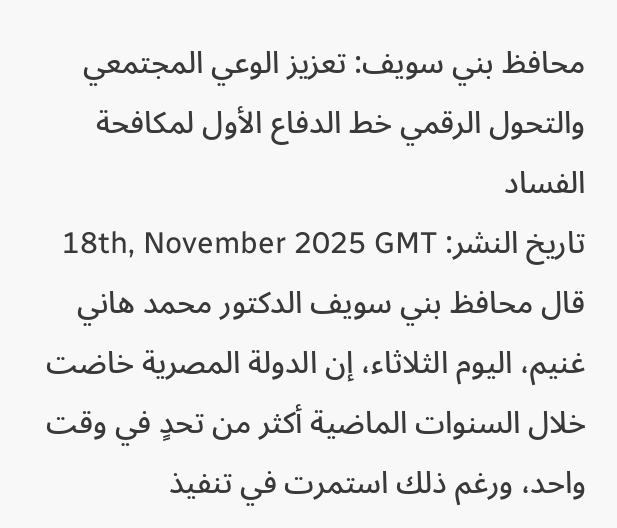محافظ بني سويف: تعزيز الوعي المجتمعي والتحول الرقمي خط الدفاع الأول لمكافحة الفساد
تاريخ النشر: 18th, November 2025 GMT
قال محافظ بني سويف الدكتور محمد هاني غنيم، اليوم الثلاثاء، إن الدولة المصرية خاضت خلال السنوات الماضية أكثر من تحدٍ في وقت واحد، ورغم ذلك استمرت في تنفيذ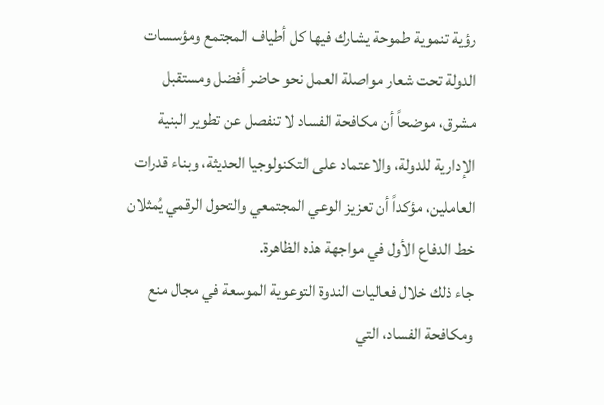رؤية تنموية طموحة يشارك فيها كل أطياف المجتمع ومؤسسات الدولة تحت شعار مواصلة العمل نحو حاضر أفضل ومستقبل مشرق، موضحاً أن مكافحة الفساد لا تنفصل عن تطوير البنية الإدارية للدولة، والاعتماد على التكنولوجيا الحديثة، وبناء قدرات العاملين، مؤكداً أن تعزيز الوعي المجتمعي والتحول الرقمي يُمثلان خط الدفاع الأول في مواجهة هذه الظاهرة.
جاء ذلك خلال فعاليات الندوة التوعوية الموسعة في مجال منع ومكافحة الفساد، التي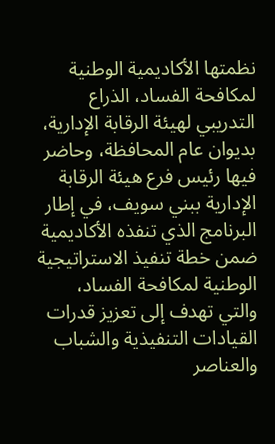نظمتها الأكاديمية الوطنية لمكافحة الفساد، الذراع التدريبي لهيئة الرقابة الإدارية، بديوان عام المحافظة، وحاضر فيها رئيس فرع هيئة الرقابة الإدارية ببني سويف، في إطار البرنامج الذي تنفذه الأكاديمية ضمن خطة تنفيذ الاستراتيجية الوطنية لمكافحة الفساد، والتي تهدف إلى تعزيز قدرات القيادات التنفيذية والشباب والعناصر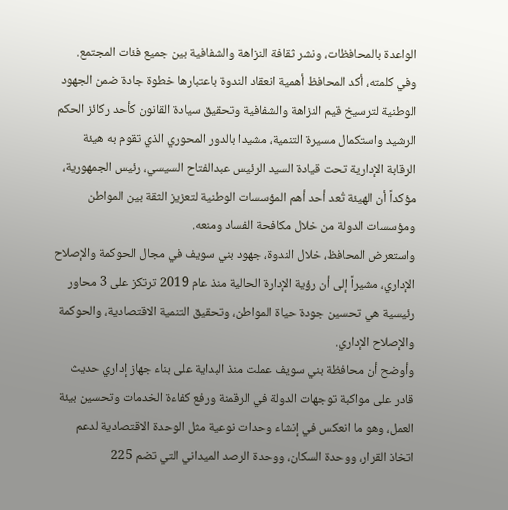الواعدة بالمحافظات، ونشر ثقافة النزاهة والشفافية بين جميع فئات المجتمع.
وفي كلمته، أكد المحافظ أهمية انعقاد الندوة باعتبارها خطوة جادة ضمن الجهود الوطنية لترسيخ قيم النزاهة والشفافية وتحقيق سيادة القانون كأحد ركائز الحكم الرشيد واستكمال مسيرة التنمية، مشيدا بالدور المحوري الذي تقوم به هيئة الرقابة الإدارية تحت قيادة السيد الرئيس عبدالفتاح السيسي، رئيس الجمهورية، مؤكداً أن الهيئة تُعد أحد أهم المؤسسات الوطنية لتعزيز الثقة بين المواطن ومؤسسات الدولة من خلال مكافحة الفساد ومنعه.
واستعرض المحافظ، خلال الندوة، جهود بني سويف في مجال الحوكمة والإصلاح الإداري، مشيراً إلى أن رؤية الإدارة الحالية منذ عام 2019 ترتكز على 3 محاور رئيسية هي تحسين جودة حياة المواطن، وتحقيق التنمية الاقتصادية، والحوكمة والإصلاح الإداري.
وأوضح أن محافظة بني سويف عملت منذ البداية على بناء جهاز إداري حديث قادر على مواكبة توجهات الدولة في الرقمنة ورفع كفاءة الخدمات وتحسين بيئة العمل، وهو ما انعكس في إنشاء وحدات نوعية مثل الوحدة الاقتصادية لدعم اتخاذ القرار، ووحدة السكان، ووحدة الرصد الميداني التي تضم 225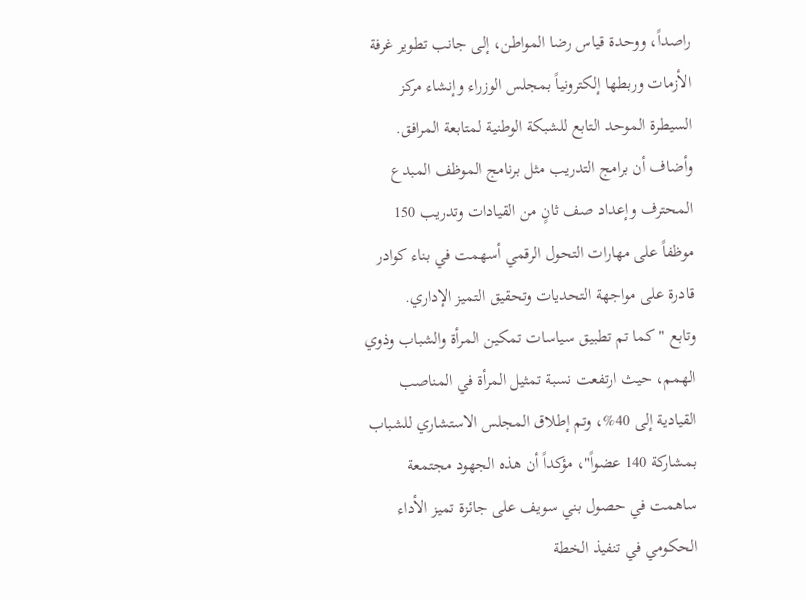راصداً، ووحدة قياس رضا المواطن، إلى جانب تطوير غرفة الأزمات وربطها إلكترونياً بمجلس الوزراء وإنشاء مركز السيطرة الموحد التابع للشبكة الوطنية لمتابعة المرافق.
وأضاف أن برامج التدريب مثل برنامج الموظف المبدع المحترف وإعداد صف ثانٍ من القيادات وتدريب 150 موظفاً على مهارات التحول الرقمي أسهمت في بناء كوادر قادرة على مواجهة التحديات وتحقيق التميز الإداري.
وتابع "كما تم تطبيق سياسات تمكين المرأة والشباب وذوي الهمم، حيث ارتفعت نسبة تمثيل المرأة في المناصب القيادية إلى 40%، وتم إطلاق المجلس الاستشاري للشباب بمشاركة 140 عضواً"، مؤكداً أن هذه الجهود مجتمعة ساهمت في حصول بني سويف على جائزة تميز الأداء الحكومي في تنفيذ الخطة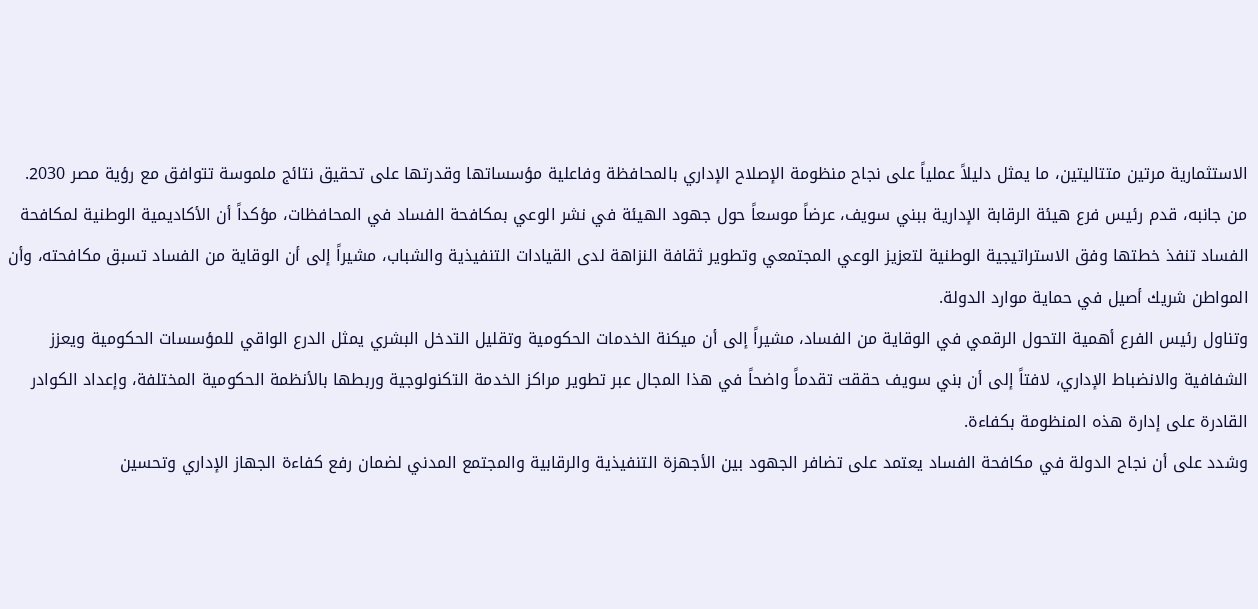الاستثمارية مرتين متتاليتين، ما يمثل دليلاً عملياً على نجاح منظومة الإصلاح الإداري بالمحافظة وفاعلية مؤسساتها وقدرتها على تحقيق نتائج ملموسة تتوافق مع رؤية مصر 2030.
من جانبه، قدم رئيس فرع هيئة الرقابة الإدارية ببني سويف، عرضاً موسعاً حول جهود الهيئة في نشر الوعي بمكافحة الفساد في المحافظات، مؤكداً أن الأكاديمية الوطنية لمكافحة الفساد تنفذ خطتها وفق الاستراتيجية الوطنية لتعزيز الوعي المجتمعي وتطوير ثقافة النزاهة لدى القيادات التنفيذية والشباب، مشيراً إلى أن الوقاية من الفساد تسبق مكافحته، وأن المواطن شريك أصيل في حماية موارد الدولة.
وتناول رئيس الفرع أهمية التحول الرقمي في الوقاية من الفساد، مشيراً إلى أن ميكنة الخدمات الحكومية وتقليل التدخل البشري يمثل الدرع الواقي للمؤسسات الحكومية ويعزز الشفافية والانضباط الإداري، لافتاً إلى أن بني سويف حققت تقدماً واضحاً في هذا المجال عبر تطوير مراكز الخدمة التكنولوجية وربطها بالأنظمة الحكومية المختلفة، وإعداد الكوادر القادرة على إدارة هذه المنظومة بكفاءة.
وشدد على أن نجاح الدولة في مكافحة الفساد يعتمد على تضافر الجهود بين الأجهزة التنفيذية والرقابية والمجتمع المدني لضمان رفع كفاءة الجهاز الإداري وتحسين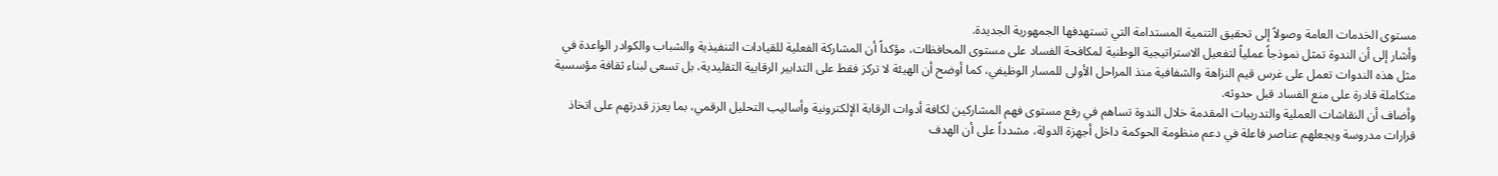مستوى الخدمات العامة وصولاً إلى تحقيق التنمية المستدامة التي تستهدفها الجمهورية الجديدة.
وأشار إلى أن الندوة تمثل نموذجاً عملياً لتفعيل الاستراتيجية الوطنية لمكافحة الفساد على مستوى المحافظات، مؤكداً أن المشاركة الفعلية للقيادات التنفيذية والشباب والكوادر الواعدة في مثل هذه الندوات تعمل على غرس قيم النزاهة والشفافية منذ المراحل الأولى للمسار الوظيفي، كما أوضح أن الهيئة لا تركز فقط على التدابير الرقابية التقليدية، بل تسعى لبناء ثقافة مؤسسية متكاملة قادرة على منع الفساد قبل حدوثه.
وأضاف أن النقاشات العملية والتدريبات المقدمة خلال الندوة تساهم في رفع مستوى فهم المشاركين لكافة أدوات الرقابة الإلكترونية وأساليب التحليل الرقمي، بما يعزز قدرتهم على اتخاذ قرارات مدروسة ويجعلهم عناصر فاعلة في دعم منظومة الحوكمة داخل أجهزة الدولة، مشدداً على أن الهدف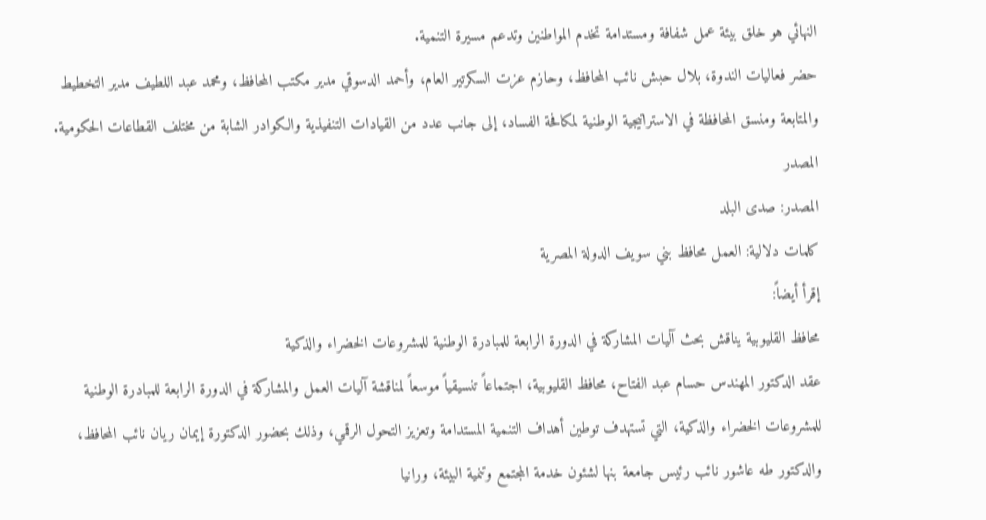النهائي هو خلق بيئة عمل شفافة ومستدامة تخدم المواطنين وتدعم مسيرة التنمية.
حضر فعاليات الندوة، بلال حبش نائب المحافظ، وحازم عزت السكرتير العام، وأحمد الدسوقي مدير مكتب المحافظ، ومحمد عبد اللطيف مدير التخطيط والمتابعة ومنسق المحافظة في الاستراتيجية الوطنية لمكافحة الفساد، إلى جانب عدد من القيادات التنفيذية والكوادر الشابة من مختلف القطاعات الحكومية.
المصدر
المصدر: صدى البلد
كلمات دلالية: العمل محافظ بني سويف الدولة المصرية
إقرأ أيضاً:
محافظ القليوبية يناقش بحث آليات المشاركة في الدورة الرابعة للمبادرة الوطنية للمشروعات الخضراء والذكية
عقد الدكتور المهندس حسام عبد الفتاح، محافظ القليوبية، اجتماعاً تنسيقياً موسعاً لمناقشة آليات العمل والمشاركة في الدورة الرابعة للمبادرة الوطنية للمشروعات الخضراء والذكية، التي تستهدف توطين أهداف التنمية المستدامة وتعزيز التحول الرقمي، وذلك بحضور الدكتورة إيمان ريان نائب المحافظ، والدكتور طه عاشور نائب رئيس جامعة بنها لشئون خدمة المجتمع وتنمية البيئة، ورانيا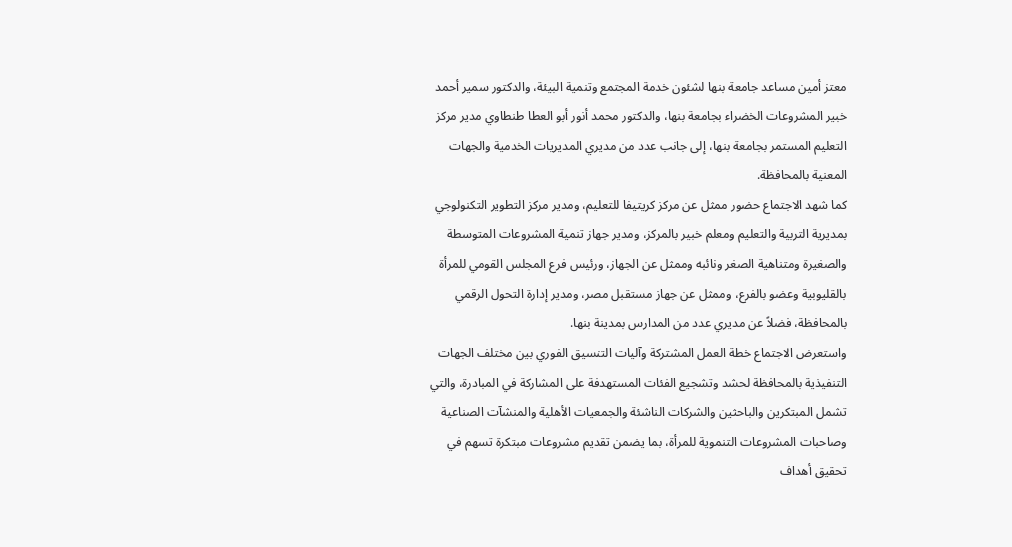معتز أمين مساعد جامعة بنها لشئون خدمة المجتمع وتنمية البيئة، والدكتور سمير أحمد خبير المشروعات الخضراء بجامعة بنها، والدكتور محمد أنور أبو العطا طنطاوي مدير مركز التعليم المستمر بجامعة بنها، إلى جانب عدد من مديري المديريات الخدمية والجهات المعنية بالمحافظة.
كما شهد الاجتماع حضور ممثل عن مركز كريتيفا للتعليم، ومدير مركز التطوير التكنولوجي بمديرية التربية والتعليم ومعلم خبير بالمركز، ومدير جهاز تنمية المشروعات المتوسطة والصغيرة ومتناهية الصغر ونائبه وممثل عن الجهاز، ورئيس فرع المجلس القومي للمرأة بالقليوبية وعضو بالفرع، وممثل عن جهاز مستقبل مصر، ومدير إدارة التحول الرقمي بالمحافظة، فضلاً عن مديري عدد من المدارس بمدينة بنها.
واستعرض الاجتماع خطة العمل المشتركة وآليات التنسيق الفوري بين مختلف الجهات التنفيذية بالمحافظة لحشد وتشجيع الفئات المستهدفة على المشاركة في المبادرة، والتي تشمل المبتكرين والباحثين والشركات الناشئة والجمعيات الأهلية والمنشآت الصناعية وصاحبات المشروعات التنموية للمرأة، بما يضمن تقديم مشروعات مبتكرة تسهم في تحقيق أهداف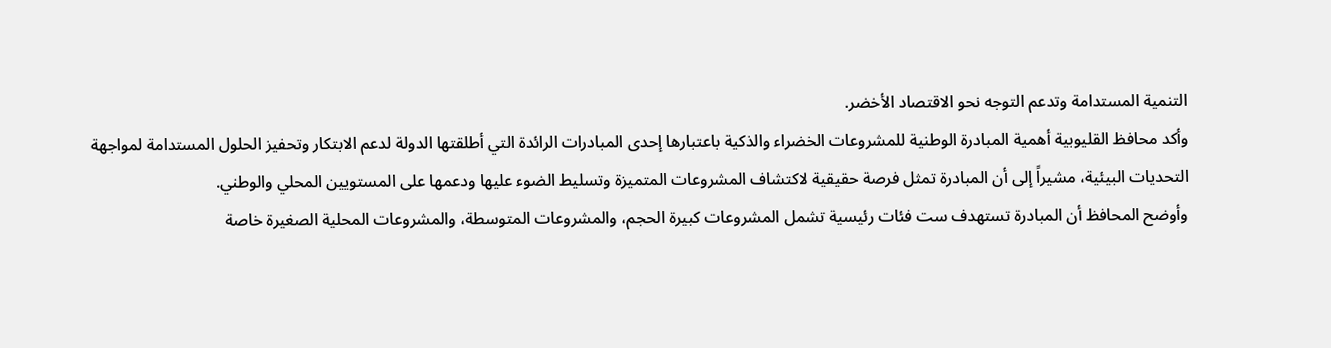التنمية المستدامة وتدعم التوجه نحو الاقتصاد الأخضر.
وأكد محافظ القليوبية أهمية المبادرة الوطنية للمشروعات الخضراء والذكية باعتبارها إحدى المبادرات الرائدة التي أطلقتها الدولة لدعم الابتكار وتحفيز الحلول المستدامة لمواجهة التحديات البيئية، مشيراً إلى أن المبادرة تمثل فرصة حقيقية لاكتشاف المشروعات المتميزة وتسليط الضوء عليها ودعمها على المستويين المحلي والوطني.
وأوضح المحافظ أن المبادرة تستهدف ست فئات رئيسية تشمل المشروعات كبيرة الحجم، والمشروعات المتوسطة، والمشروعات المحلية الصغيرة خاصة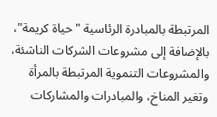المرتبطة بالمبادرة الرئاسية "حياة كريمة"، بالإضافة إلى مشروعات الشركات الناشئة، والمشروعات التنموية المرتبطة بالمرأة وتغير المناخ، والمبادرات والمشاركات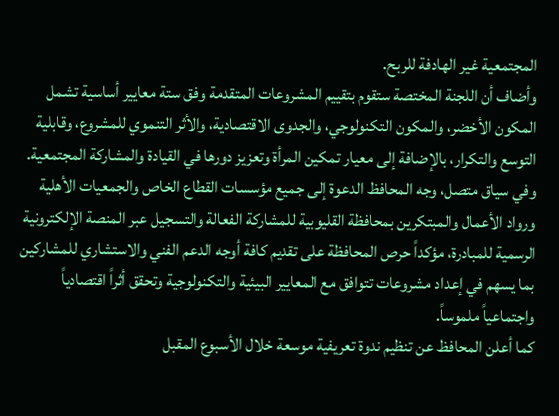المجتمعية غير الهادفة للربح.
وأضاف أن اللجنة المختصة ستقوم بتقييم المشروعات المتقدمة وفق ستة معايير أساسية تشمل المكون الأخضر، والمكون التكنولوجي، والجدوى الاقتصادية، والأثر التنموي للمشروع، وقابلية التوسع والتكرار، بالإضافة إلى معيار تمكين المرأة وتعزيز دورها في القيادة والمشاركة المجتمعية.
وفي سياق متصل، وجه المحافظ الدعوة إلى جميع مؤسسات القطاع الخاص والجمعيات الأهلية ورواد الأعمال والمبتكرين بمحافظة القليوبية للمشاركة الفعالة والتسجيل عبر المنصة الإلكترونية الرسمية للمبادرة، مؤكداً حرص المحافظة على تقديم كافة أوجه الدعم الفني والاستشاري للمشاركين بما يسهم في إعداد مشروعات تتوافق مع المعايير البيئية والتكنولوجية وتحقق أثراً اقتصادياً واجتماعياً ملموساً.
كما أعلن المحافظ عن تنظيم ندوة تعريفية موسعة خلال الأسبوع المقبل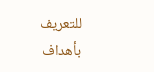للتعريف بأهداف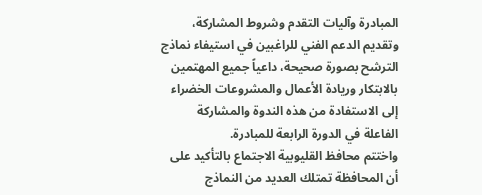المبادرة وآليات التقدم وشروط المشاركة، وتقديم الدعم الفني للراغبين في استيفاء نماذج الترشح بصورة صحيحة، داعياً جميع المهتمين بالابتكار وريادة الأعمال والمشروعات الخضراء إلى الاستفادة من هذه الندوة والمشاركة الفاعلة في الدورة الرابعة للمبادرة.
واختتم محافظ القليوبية الاجتماع بالتأكيد على أن المحافظة تمتلك العديد من النماذج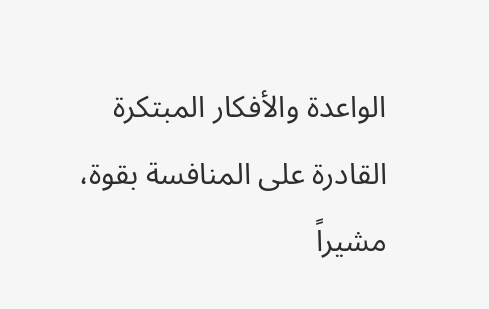الواعدة والأفكار المبتكرة القادرة على المنافسة بقوة، مشيراً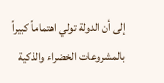إلى أن الدولة تولي اهتماماً كبيراً بالمشروعات الخضراء والذكية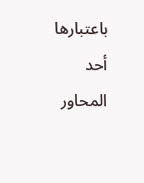باعتبارها أحد المحاور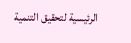الرئيسية لتحقيق التنمية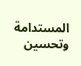المستدامة وتحسين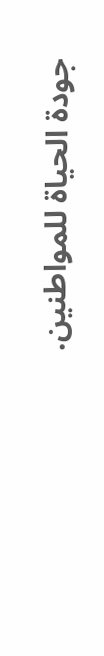جودة الحياة للمواطنين.